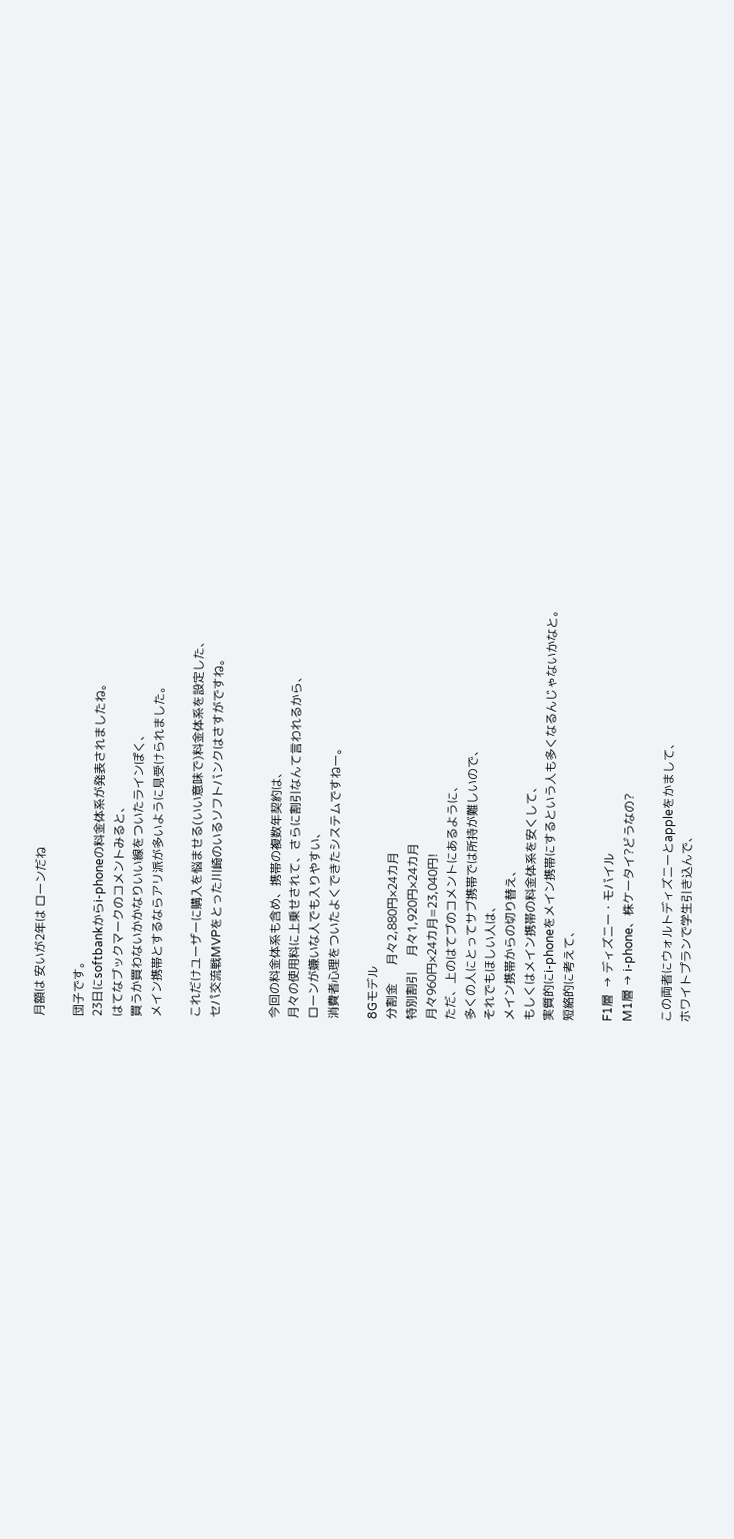月額は 安いが2年は ローンだね

団子です。
23日にsoftbankからi-phoneの料金体系が発表されましたね。
はてなブックマークのコメントみると、
買うか買わないかかなりいい線をついたラインぽく、
メイン携帯とするならアリ派が多いように見受けられました。

これだけユーザーに購入を悩ませる(いい意味で)料金体系を設定した、
セパ交流戦MVPをとった川崎のいるソフトバンクはさすがですね。


今回の料金体系も含め、携帯の複数年契約は、
月々の使用料に上乗せされて、さらに割引なんて言われるから、
ローンが嫌いな人でも入りやすい、
消費者心理をついたよくできたシステムですねー。

8Gモデル
分割金      月々2,880円×24カ月
特別割引     月々1,920円×24カ月
月々960円×24カ月=23,040円!
ただ、上のはてブのコメントにあるように、
多くの人にとってサブ携帯では所持が難しいので、
それでもほしい人は、
メイン携帯からの切り替え、
もしくはメイン携帯の料金体系を安くして、
実質的にi-phoneをメイン携帯にするという人も多くなるんじゃないかなと。
短絡的に考えて、

F1層  → ディズニー・モバイル
M1層 → i-phone、株ケータイ?どうなの?

この両者にウォルトディズニーとappleをかまして、
ホワイトプランで学生引き込んで、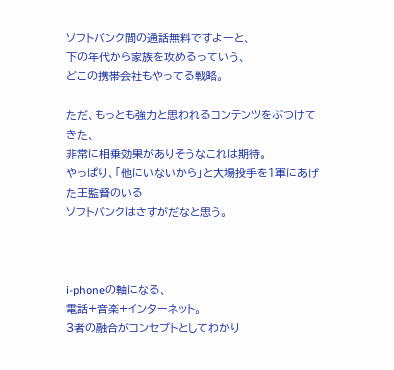ソフトバンク間の通話無料ですよーと、
下の年代から家族を攻めるっていう、
どこの携帯会社もやってる戦略。

ただ、もっとも強力と思われるコンテンツをぶつけてきた、
非常に相乗効果がありそうなこれは期待。
やっぱり、「他にいないから」と大場投手を1軍にあげた王監督のいる
ソフトバンクはさすがだなと思う。



i-phoneの軸になる、
電話+音楽+インターネット。
3者の融合がコンセプトとしてわかり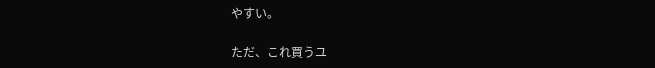やすい。

ただ、これ買うユ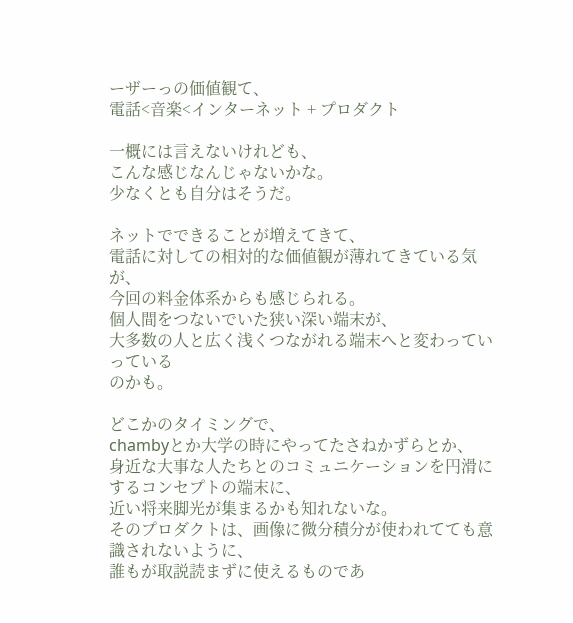ーザーっの価値観て、
電話<音楽<インターネット + プロダクト

一概には言えないけれども、
こんな感じなんじゃないかな。
少なくとも自分はそうだ。

ネットでできることが増えてきて、
電話に対しての相対的な価値観が薄れてきている気が、
今回の料金体系からも感じられる。
個人間をつないでいた狭い深い端末が、
大多数の人と広く浅くつながれる端末へと変わっていっている
のかも。

どこかのタイミングで、
chambyとか大学の時にやってたさねかずらとか、
身近な大事な人たちとのコミュニケーションを円滑にするコンセプトの端末に、
近い将来脚光が集まるかも知れないな。
そのプロダクトは、画像に微分積分が使われてても意識されないように、
誰もが取説読まずに使えるものであ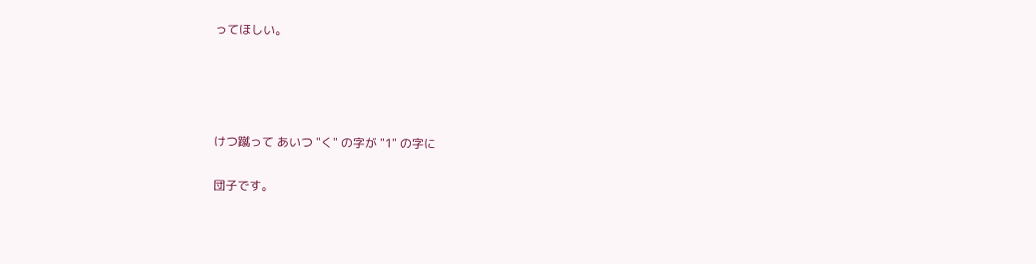ってほしい。




けつ蹴って あいつ "く" の字が "1" の字に

団子です。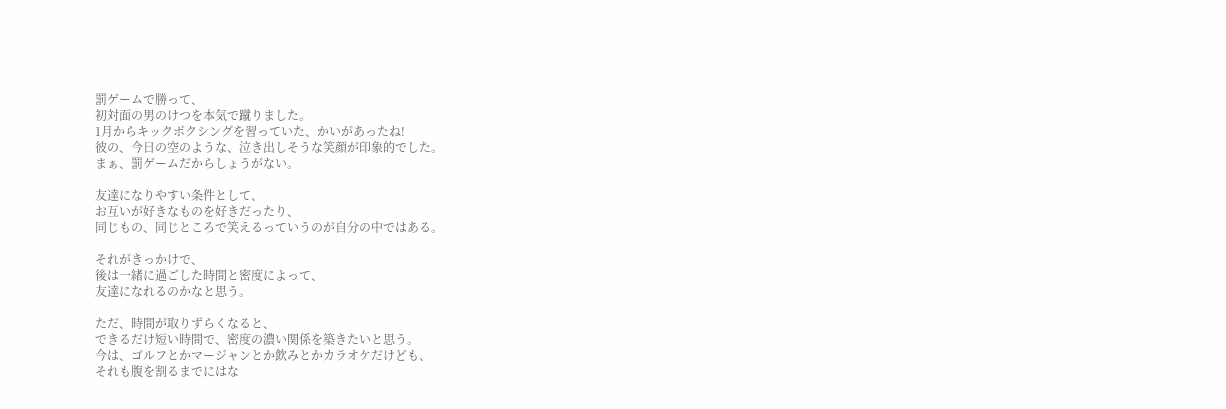罰ゲームで勝って、
初対面の男のけつを本気で蹴りました。
1月からキックボクシングを習っていた、かいがあったね!
彼の、今日の空のような、泣き出しそうな笑顔が印象的でした。
まぁ、罰ゲームだからしょうがない。

友達になりやすい条件として、
お互いが好きなものを好きだったり、
同じもの、同じところで笑えるっていうのが自分の中ではある。

それがきっかけで、
後は一緒に過ごした時間と密度によって、
友達になれるのかなと思う。

ただ、時間が取りずらくなると、
できるだけ短い時間で、密度の濃い関係を築きたいと思う。
今は、ゴルフとかマージャンとか飲みとかカラオケだけども、
それも腹を割るまでにはな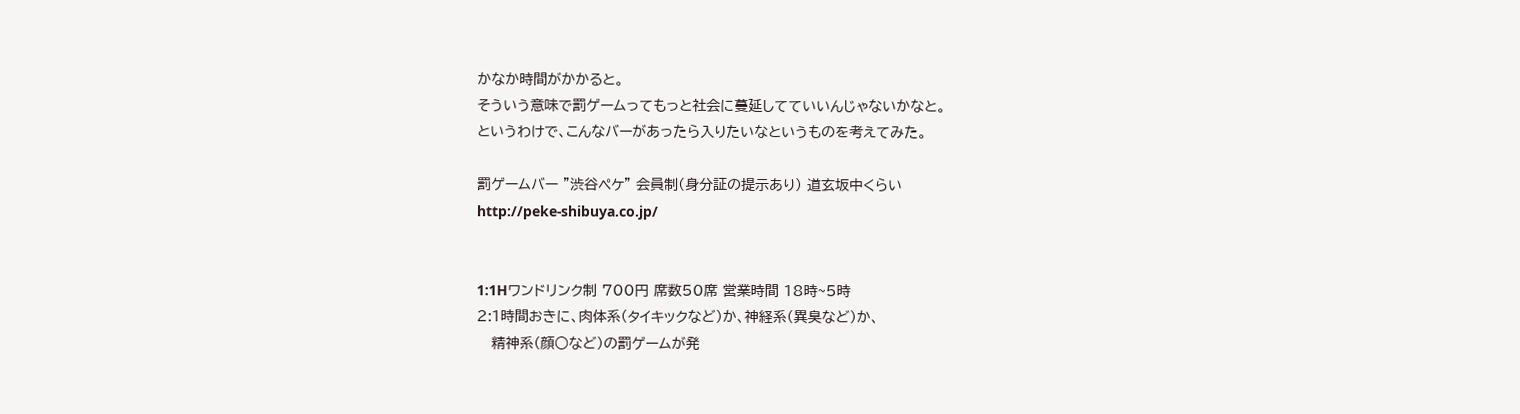かなか時間がかかると。
そういう意味で罰ゲームってもっと社会に蔓延してていいんじゃないかなと。
というわけで、こんなバーがあったら入りたいなというものを考えてみた。

罰ゲームバー "渋谷ペケ" 会員制(身分証の提示あり) 道玄坂中くらい
http://peke-shibuya.co.jp/


1:1Hワンドリンク制 700円 席数50席 営業時間 18時~5時
2:1時間おきに、肉体系(タイキックなど)か、神経系(異臭など)か、
   精神系(顔○など)の罰ゲームが発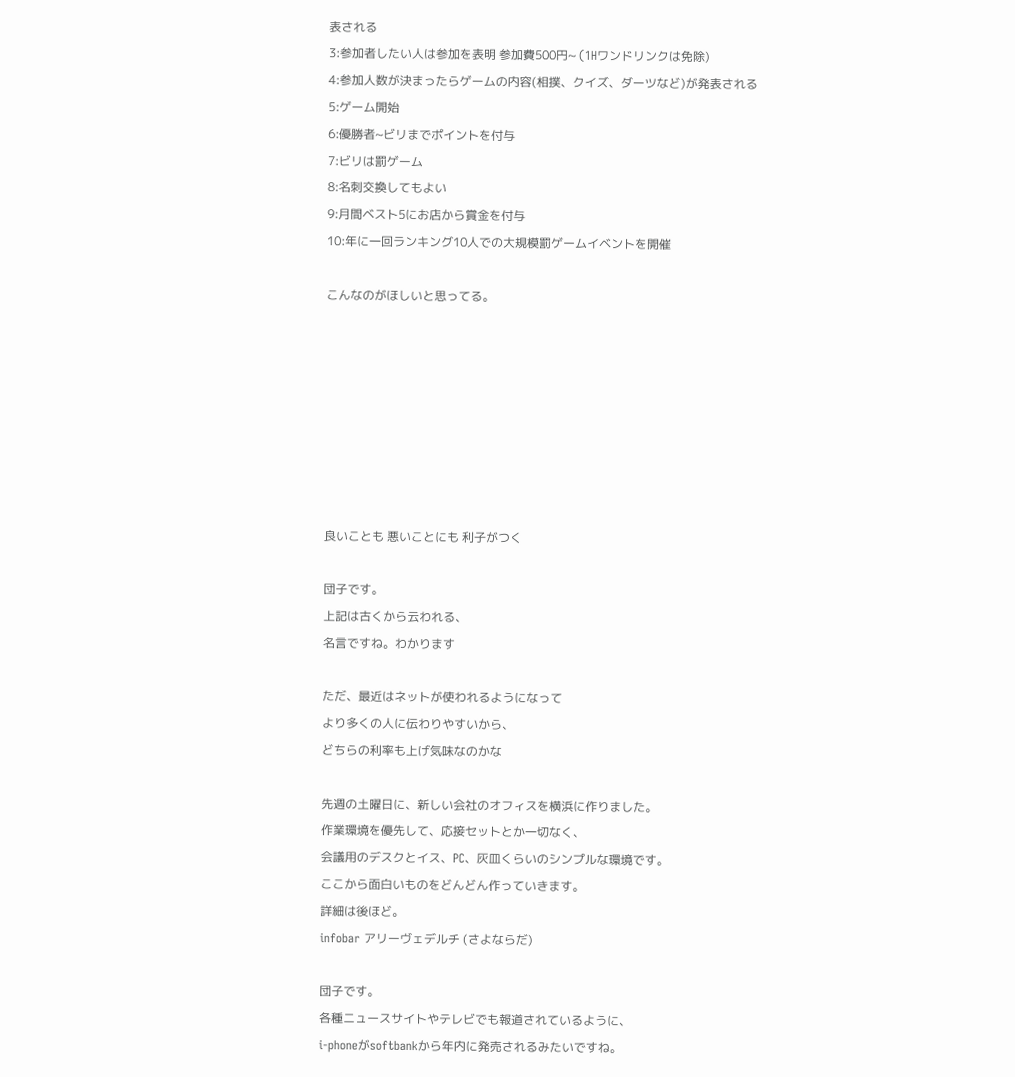表される
3:参加者したい人は参加を表明 参加費500円~ (1Hワンドリンクは免除)
4:参加人数が決まったらゲームの内容(相撲、クイズ、ダーツなど)が発表される
5:ゲーム開始
6:優勝者~ビリまでポイントを付与
7:ビリは罰ゲーム
8:名刺交換してもよい
9:月間ベスト5にお店から賞金を付与
10:年に一回ランキング10人での大規模罰ゲームイベントを開催

こんなのがほしいと思ってる。








良いことも 悪いことにも 利子がつく

団子です。
上記は古くから云われる、
名言ですね。わかります

ただ、最近はネットが使われるようになって
より多くの人に伝わりやすいから、
どちらの利率も上げ気味なのかな

先週の土曜日に、新しい会社のオフィスを横浜に作りました。
作業環境を優先して、応接セットとか一切なく、
会議用のデスクとイス、PC、灰皿くらいのシンプルな環境です。
ここから面白いものをどんどん作っていきます。
詳細は後ほど。
infobar アリーヴェデルチ (さよならだ)

団子です。
各種ニュースサイトやテレビでも報道されているように、
i-phoneがsoftbankから年内に発売されるみたいですね。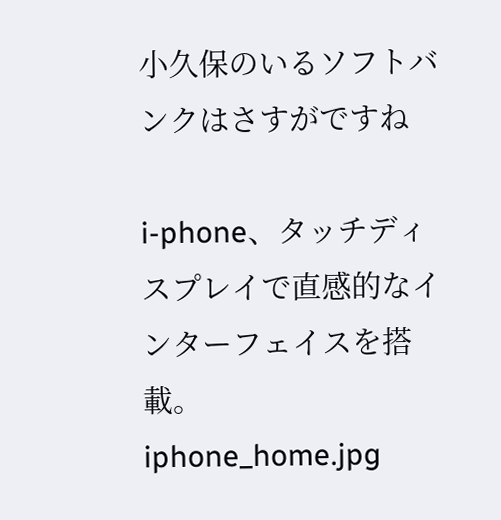小久保のいるソフトバンクはさすがですね

i-phone、タッチディスプレイで直感的なインターフェイスを搭載。
iphone_home.jpg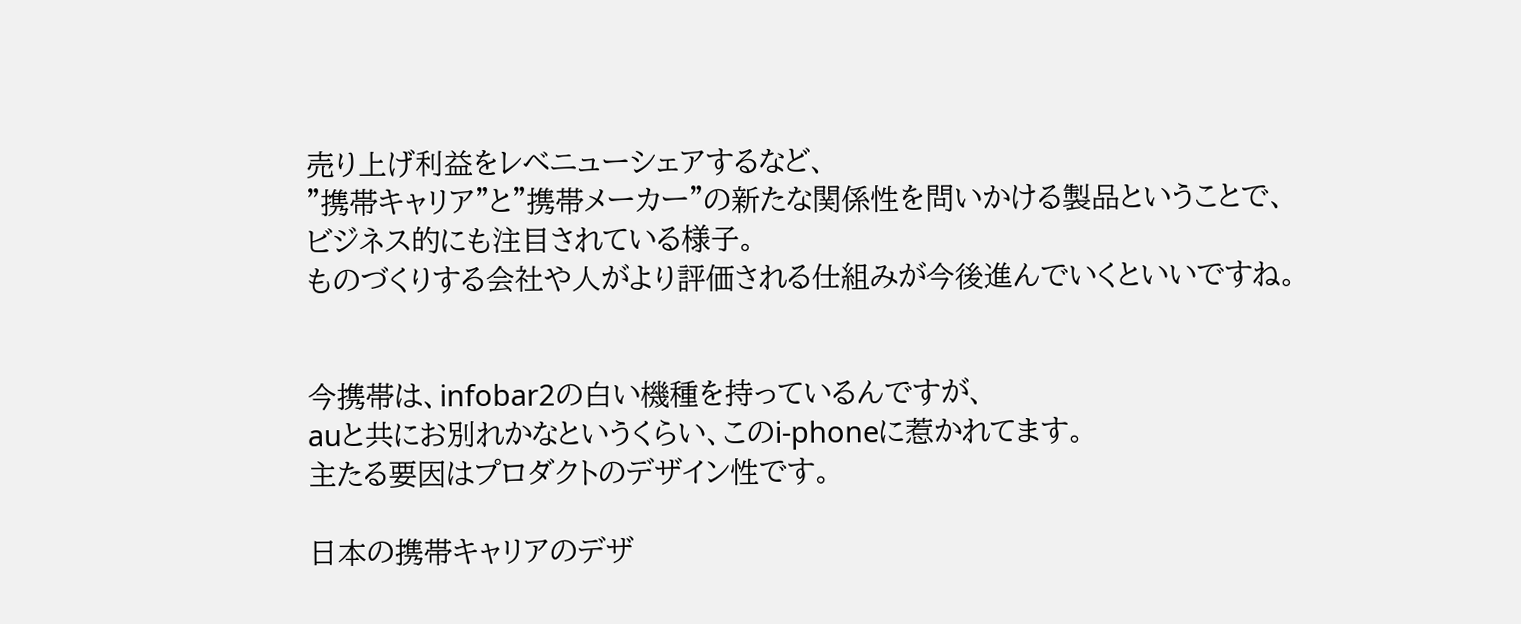売り上げ利益をレベニューシェアするなど、
"携帯キャリア"と"携帯メーカー"の新たな関係性を問いかける製品ということで、
ビジネス的にも注目されている様子。
ものづくりする会社や人がより評価される仕組みが今後進んでいくといいですね。


今携帯は、infobar2の白い機種を持っているんですが、
auと共にお別れかなというくらい、このi-phoneに惹かれてます。
主たる要因はプロダクトのデザイン性です。

日本の携帯キャリアのデザ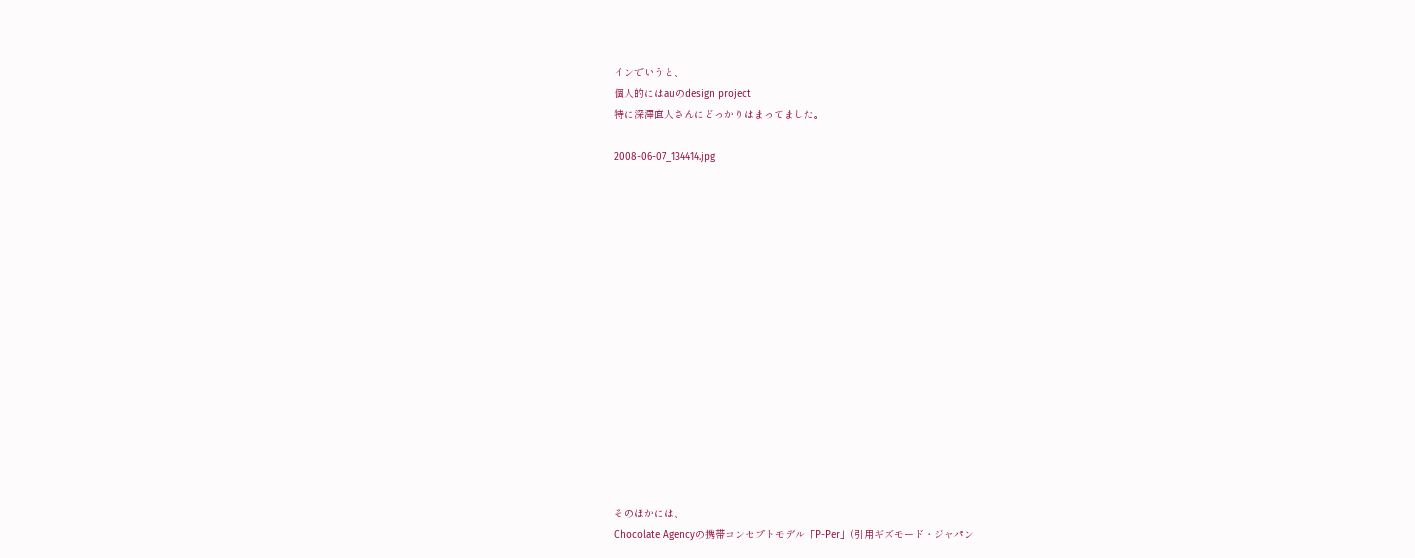インでいうと、
個人的にはauのdesign project
特に深澤直人さんにどっかりはまってました。

2008-06-07_134414.jpg
















そのほかには、
Chocolate Agencyの携帯コンセプトモデル「P-Per」(引用ギズモード・ジャパン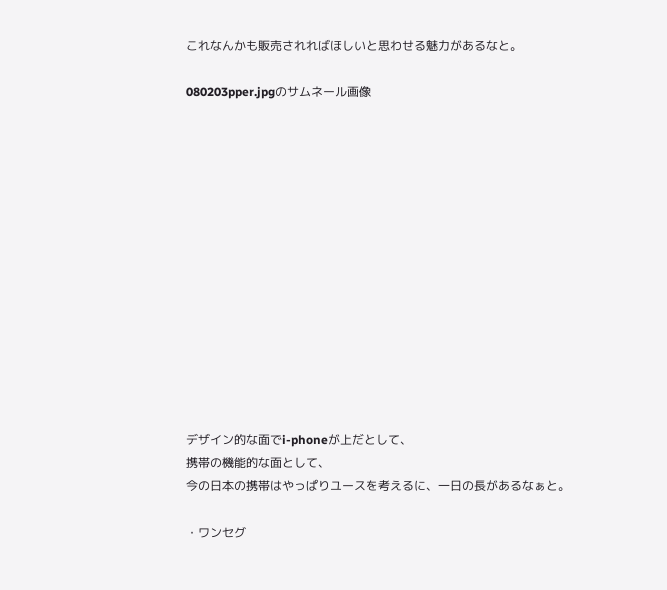これなんかも販売されればほしいと思わせる魅力があるなと。

080203pper.jpgのサムネール画像














デザイン的な面でi-phoneが上だとして、
携帯の機能的な面として、
今の日本の携帯はやっぱりユースを考えるに、一日の長があるなぁと。

・ワンセグ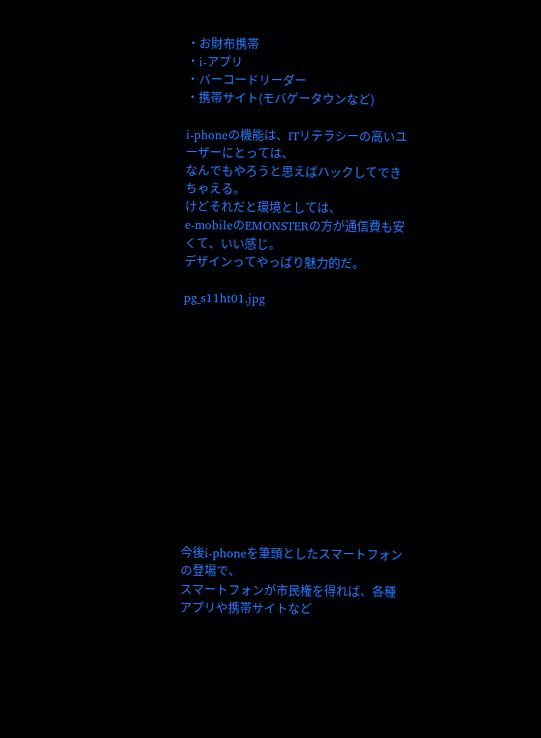・お財布携帯
・i-アプリ
・バーコードリーダー
・携帯サイト(モバゲータウンなど)

i-phoneの機能は、ITリテラシーの高いユーザーにとっては、
なんでもやろうと思えばハックしてできちゃえる。
けどそれだと環境としては、
e-mobileのEMONSTERの方が通信費も安くて、いい感じ。
デザインってやっぱり魅力的だ。

pg_s11ht01.jpg













今後i-phoneを筆頭としたスマートフォンの登場で、
スマートフォンが市民権を得れば、各種アプリや携帯サイトなど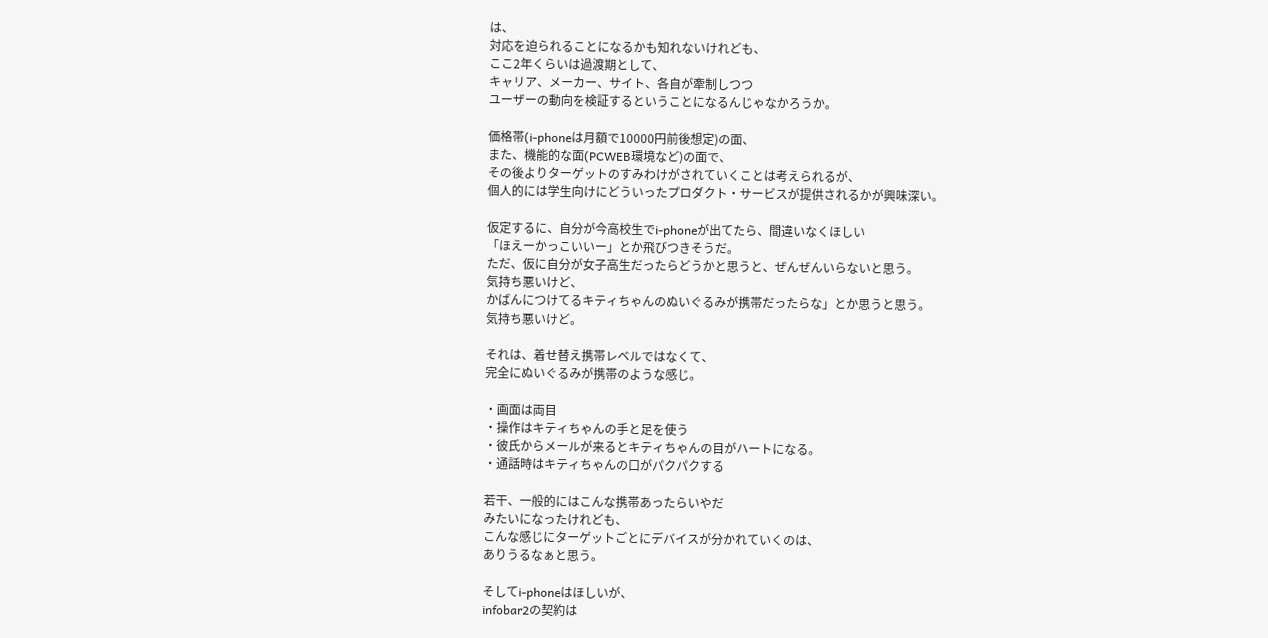は、
対応を迫られることになるかも知れないけれども、
ここ2年くらいは過渡期として、
キャリア、メーカー、サイト、各自が牽制しつつ
ユーザーの動向を検証するということになるんじゃなかろうか。

価格帯(i-phoneは月額で10000円前後想定)の面、
また、機能的な面(PCWEB環境など)の面で、
その後よりターゲットのすみわけがされていくことは考えられるが、
個人的には学生向けにどういったプロダクト・サービスが提供されるかが興味深い。

仮定するに、自分が今高校生でi-phoneが出てたら、間違いなくほしい
「ほえーかっこいいー」とか飛びつきそうだ。
ただ、仮に自分が女子高生だったらどうかと思うと、ぜんぜんいらないと思う。
気持ち悪いけど、
かばんにつけてるキティちゃんのぬいぐるみが携帯だったらな」とか思うと思う。
気持ち悪いけど。

それは、着せ替え携帯レベルではなくて、
完全にぬいぐるみが携帯のような感じ。

・画面は両目
・操作はキティちゃんの手と足を使う
・彼氏からメールが来るとキティちゃんの目がハートになる。
・通話時はキティちゃんの口がパクパクする

若干、一般的にはこんな携帯あったらいやだ
みたいになったけれども、
こんな感じにターゲットごとにデバイスが分かれていくのは、
ありうるなぁと思う。

そしてi-phoneはほしいが、
infobar2の契約は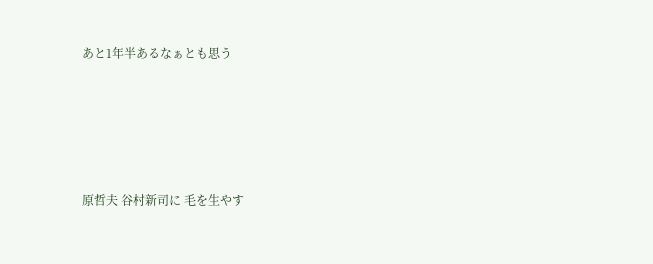あと1年半あるなぁとも思う





原哲夫 谷村新司に 毛を生やす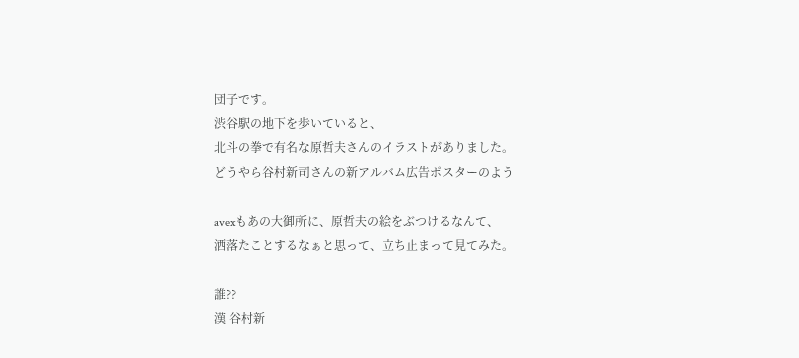団子です。
渋谷駅の地下を歩いていると、
北斗の拳で有名な原哲夫さんのイラストがありました。
どうやら谷村新司さんの新アルバム広告ポスターのよう

avexもあの大御所に、原哲夫の絵をぶつけるなんて、
洒落たことするなぁと思って、立ち止まって見てみた。

誰??
漢 谷村新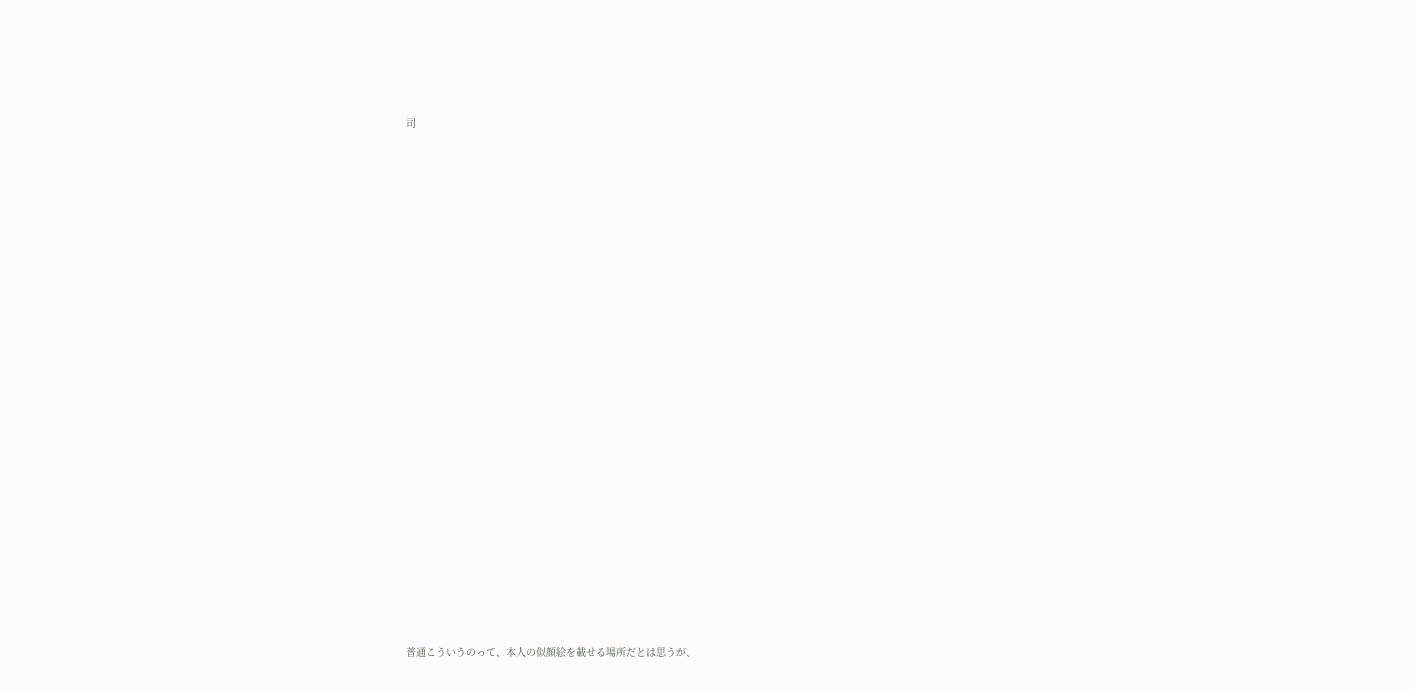司






















普通こういうのって、本人の似顔絵を載せる場所だとは思うが、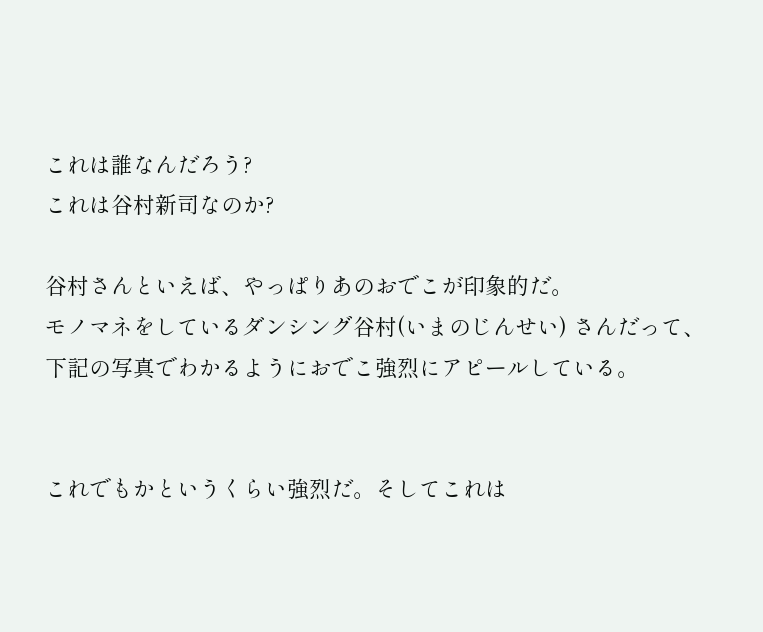これは誰なんだろう?
これは谷村新司なのか?

谷村さんといえば、やっぱりあのおでこが印象的だ。
モノマネをしているダンシング谷村(いまのじんせい) さんだって、
下記の写真でわかるようにおでこ強烈にアピールしている。


これでもかというくらい強烈だ。そしてこれは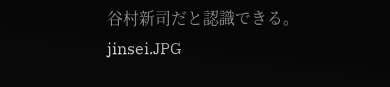谷村新司だと認識できる。
jinsei.JPG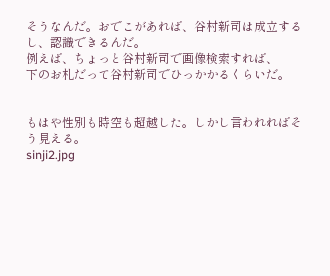そうなんだ。おでこがあれば、谷村新司は成立するし、認識できるんだ。
例えば、ちょっと谷村新司で画像検索すれば、
下のお札だって谷村新司でひっかかるくらいだ。


もはや性別も時空も超越した。しかし言われればそう見える。
sinji2.jpg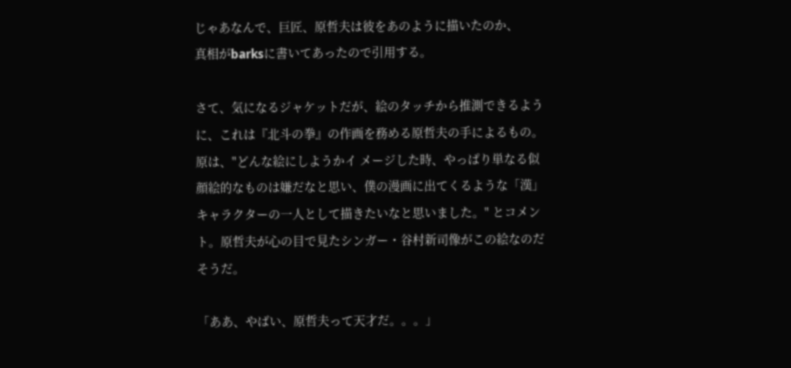じゃあなんで、巨匠、原哲夫は彼をあのように描いたのか、
真相がbarksに書いてあったので引用する。

さて、気になるジャケットだが、絵のタッチから推測できるように、これは『北斗の拳』の作画を務める原哲夫の手によるもの。原は、"どんな絵にしようかイ メージした時、やっぱり単なる似顔絵的なものは嫌だなと思い、僕の漫画に出てくるような「漢」キャラクターの一人として描きたいなと思いました。" とコメント。原哲夫が心の目で見たシンガー・谷村新司像がこの絵なのだそうだ。

「ああ、やばい、原哲夫って天才だ。。。」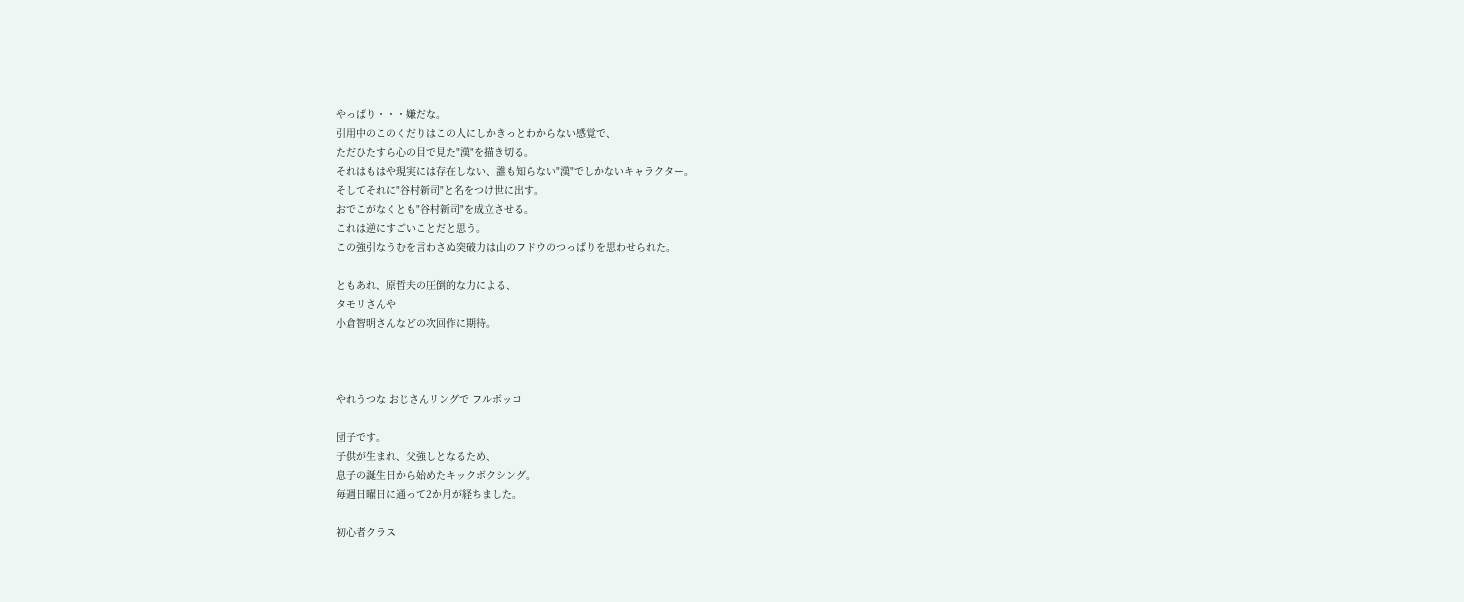やっぱり・・・嫌だな。
引用中のこのくだりはこの人にしかきっとわからない感覚で、
ただひたすら心の目で見た"漢"を描き切る。
それはもはや現実には存在しない、誰も知らない"漢"でしかないキャラクター。
そしてそれに"谷村新司"と名をつけ世に出す。
おでこがなくとも"谷村新司"を成立させる。
これは逆にすごいことだと思う。
この強引なうむを言わさぬ突破力は山のフドウのつっぱりを思わせられた。

ともあれ、原哲夫の圧倒的な力による、
タモリさんや
小倉智明さんなどの次回作に期待。



やれうつな おじさんリングで フルボッコ

団子です。
子供が生まれ、父強しとなるため、
息子の誕生日から始めたキックボクシング。
毎週日曜日に通って2か月が経ちました。

初心者クラス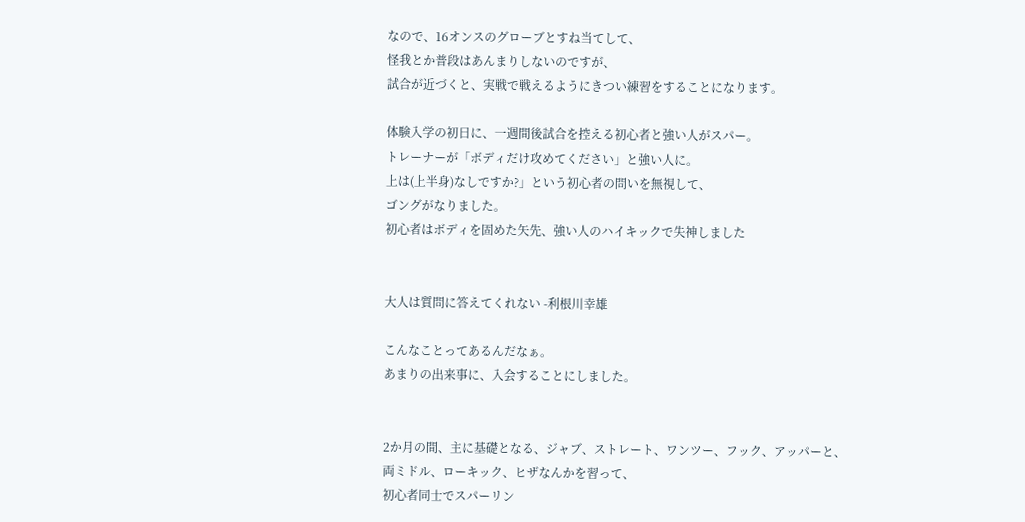なので、16オンスのグローブとすね当てして、
怪我とか普段はあんまりしないのですが、
試合が近づくと、実戦で戦えるようにきつい練習をすることになります。

体験入学の初日に、一週間後試合を控える初心者と強い人がスパー。
トレーナーが「ボディだけ攻めてください」と強い人に。
上は(上半身)なしですか?」という初心者の問いを無視して、
ゴングがなりました。
初心者はボディを固めた矢先、強い人のハイキックで失神しました


大人は質問に答えてくれない -利根川幸雄

こんなことってあるんだなぁ。
あまりの出来事に、入会することにしました。


2か月の間、主に基礎となる、ジャブ、ストレート、ワンツー、フック、アッパーと、
両ミドル、ローキック、ヒザなんかを習って、
初心者同士でスパーリン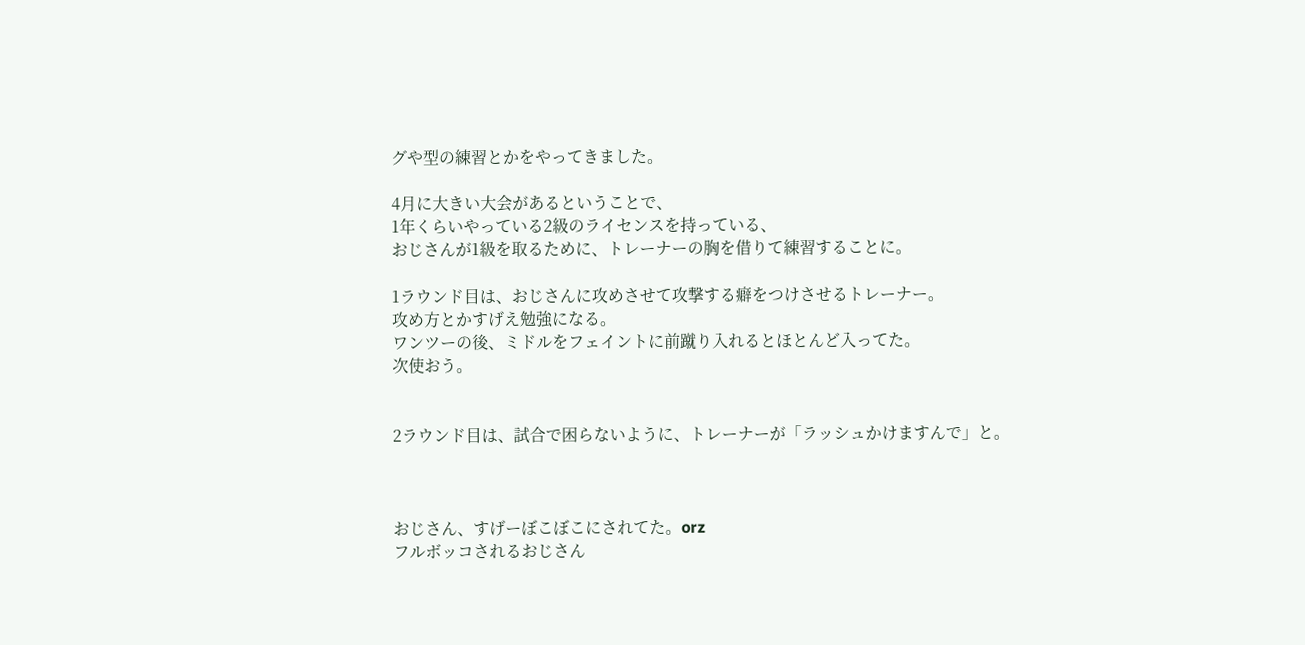グや型の練習とかをやってきました。

4月に大きい大会があるということで、
1年くらいやっている2級のライセンスを持っている、
おじさんが1級を取るために、トレーナーの胸を借りて練習することに。

1ラウンド目は、おじさんに攻めさせて攻撃する癖をつけさせるトレーナー。
攻め方とかすげえ勉強になる。
ワンツーの後、ミドルをフェイントに前蹴り入れるとほとんど入ってた。
次使おう。


2ラウンド目は、試合で困らないように、トレーナーが「ラッシュかけますんで」と。



おじさん、すげーぼこぼこにされてた。orz
フルボッコされるおじさん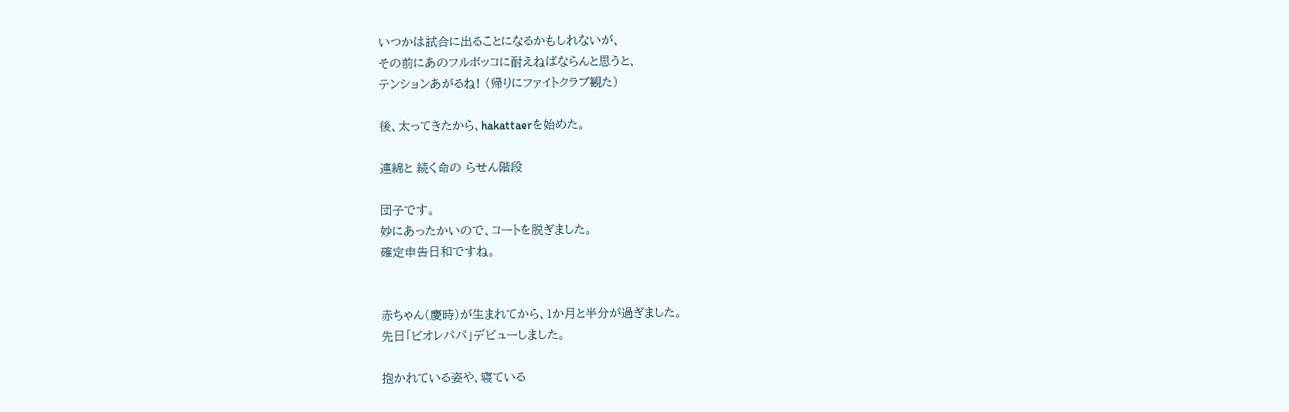いつかは試合に出ることになるかもしれないが、
その前にあのフルボッコに耐えねばならんと思うと、
テンションあがるね! (帰りにファイトクラブ観た)

後、太ってきたから、hakattaerを始めた。

連綿と 続く命の らせん階段

団子です。
妙にあったかいので、コートを脱ぎました。
確定申告日和ですね。


赤ちゃん(慶時)が生まれてから、1か月と半分が過ぎました。
先日「ビオレパパ」デビューしました。

抱かれている姿や、寝ている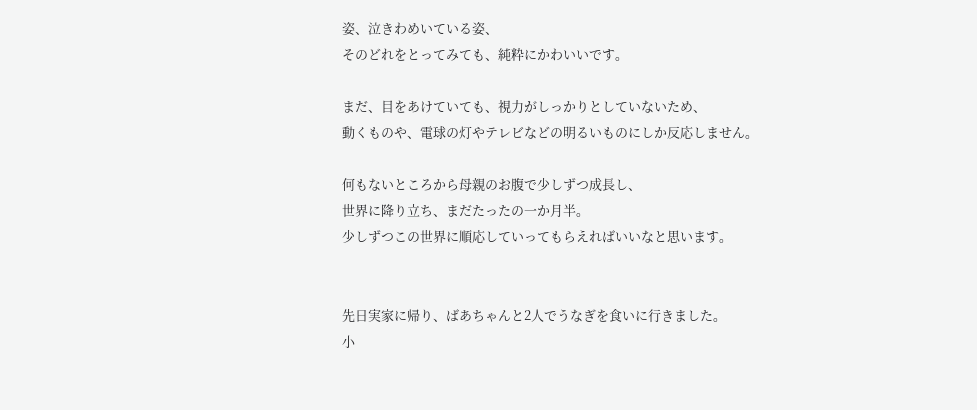姿、泣きわめいている姿、
そのどれをとってみても、純粋にかわいいです。

まだ、目をあけていても、視力がしっかりとしていないため、
動くものや、電球の灯やテレビなどの明るいものにしか反応しません。

何もないところから母親のお腹で少しずつ成長し、
世界に降り立ち、まだたったの一か月半。
少しずつこの世界に順応していってもらえればいいなと思います。


先日実家に帰り、ばあちゃんと2人でうなぎを食いに行きました。
小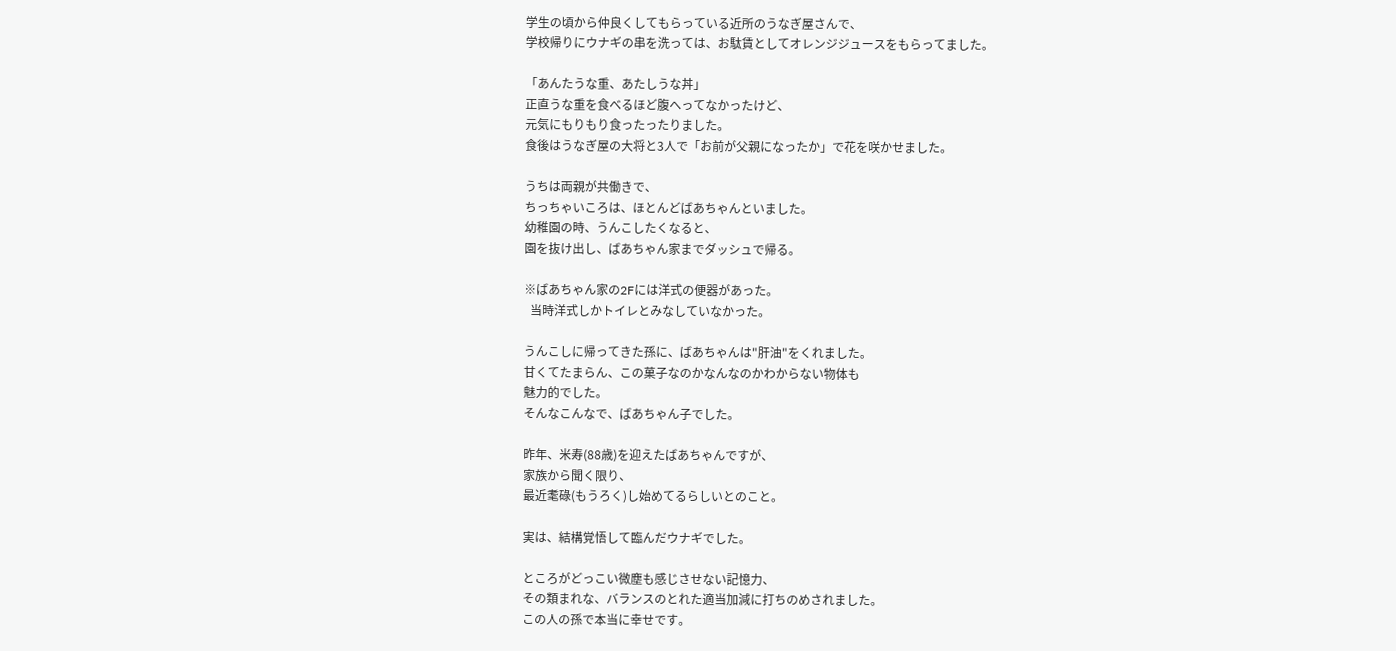学生の頃から仲良くしてもらっている近所のうなぎ屋さんで、
学校帰りにウナギの串を洗っては、お駄賃としてオレンジジュースをもらってました。

「あんたうな重、あたしうな丼」
正直うな重を食べるほど腹へってなかったけど、
元気にもりもり食ったったりました。
食後はうなぎ屋の大将と3人で「お前が父親になったか」で花を咲かせました。

うちは両親が共働きで、
ちっちゃいころは、ほとんどばあちゃんといました。
幼稚園の時、うんこしたくなると、
園を抜け出し、ばあちゃん家までダッシュで帰る。

※ばあちゃん家の2Fには洋式の便器があった。
  当時洋式しかトイレとみなしていなかった。

うんこしに帰ってきた孫に、ばあちゃんは"肝油"をくれました。
甘くてたまらん、この菓子なのかなんなのかわからない物体も
魅力的でした。
そんなこんなで、ばあちゃん子でした。

昨年、米寿(88歳)を迎えたばあちゃんですが、
家族から聞く限り、
最近耄碌(もうろく)し始めてるらしいとのこと。

実は、結構覚悟して臨んだウナギでした。

ところがどっこい微塵も感じさせない記憶力、
その類まれな、バランスのとれた適当加減に打ちのめされました。
この人の孫で本当に幸せです。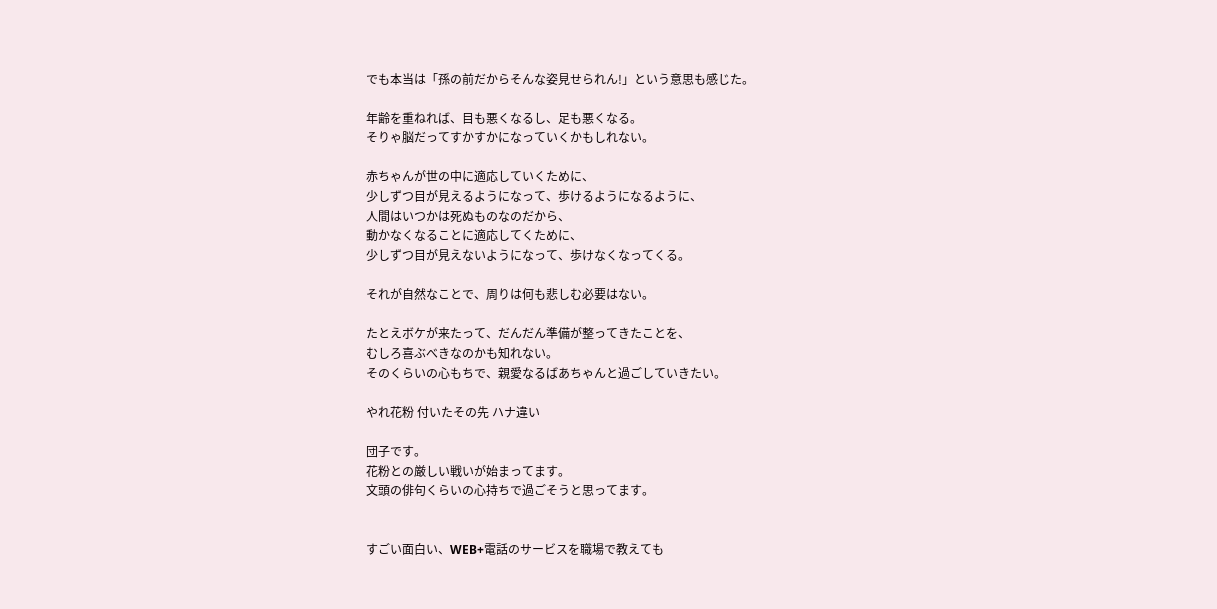でも本当は「孫の前だからそんな姿見せられん!」という意思も感じた。

年齢を重ねれば、目も悪くなるし、足も悪くなる。
そりゃ脳だってすかすかになっていくかもしれない。

赤ちゃんが世の中に適応していくために、
少しずつ目が見えるようになって、歩けるようになるように、
人間はいつかは死ぬものなのだから、
動かなくなることに適応してくために、
少しずつ目が見えないようになって、歩けなくなってくる。

それが自然なことで、周りは何も悲しむ必要はない。

たとえボケが来たって、だんだん準備が整ってきたことを、
むしろ喜ぶべきなのかも知れない。
そのくらいの心もちで、親愛なるばあちゃんと過ごしていきたい。

やれ花粉 付いたその先 ハナ違い

団子です。
花粉との厳しい戦いが始まってます。
文頭の俳句くらいの心持ちで過ごそうと思ってます。


すごい面白い、WEB+電話のサービスを職場で教えても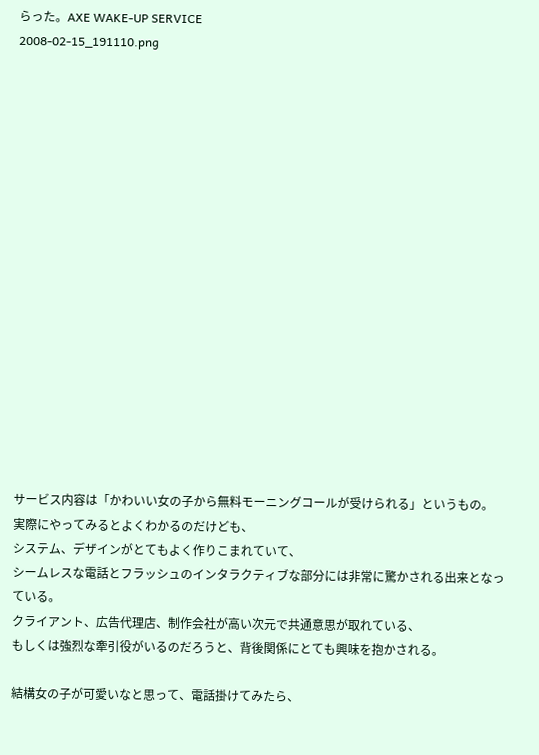らった。AXE WAKE-UP SERVICE
2008-02-15_191110.png


















サービス内容は「かわいい女の子から無料モーニングコールが受けられる」というもの。
実際にやってみるとよくわかるのだけども、
システム、デザインがとてもよく作りこまれていて、
シームレスな電話とフラッシュのインタラクティブな部分には非常に驚かされる出来となっている。
クライアント、広告代理店、制作会社が高い次元で共通意思が取れている、
もしくは強烈な牽引役がいるのだろうと、背後関係にとても興味を抱かされる。

結構女の子が可愛いなと思って、電話掛けてみたら、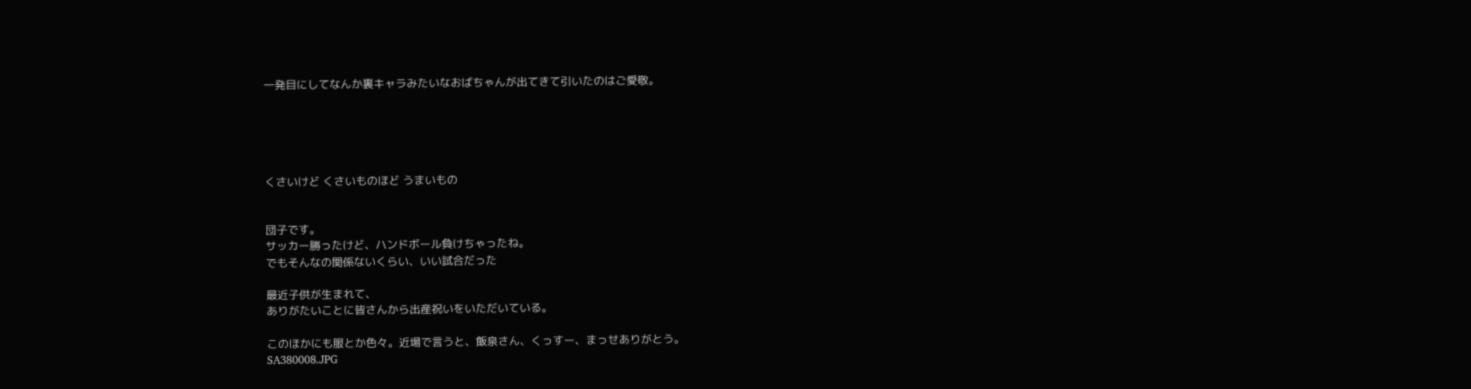一発目にしてなんか裏キャラみたいなおばちゃんが出てきて引いたのはご愛敬。





くさいけど くさいものほど うまいもの


団子です。
サッカー勝ったけど、ハンドボール負けちゃったね。
でもそんなの関係ないくらい、いい試合だった

最近子供が生まれて、
ありがたいことに皆さんから出産祝いをいただいている。

このほかにも服とか色々。近場で言うと、飯泉さん、くっすー、まっせありがとう。
SA380008.JPG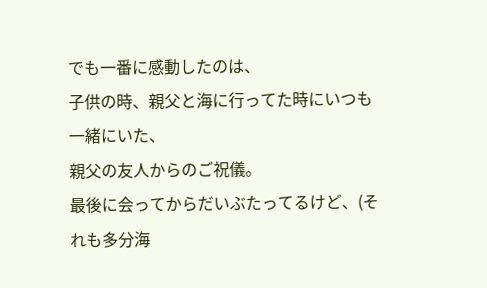でも一番に感動したのは、
子供の時、親父と海に行ってた時にいつも一緒にいた、
親父の友人からのご祝儀。
最後に会ってからだいぶたってるけど、(それも多分海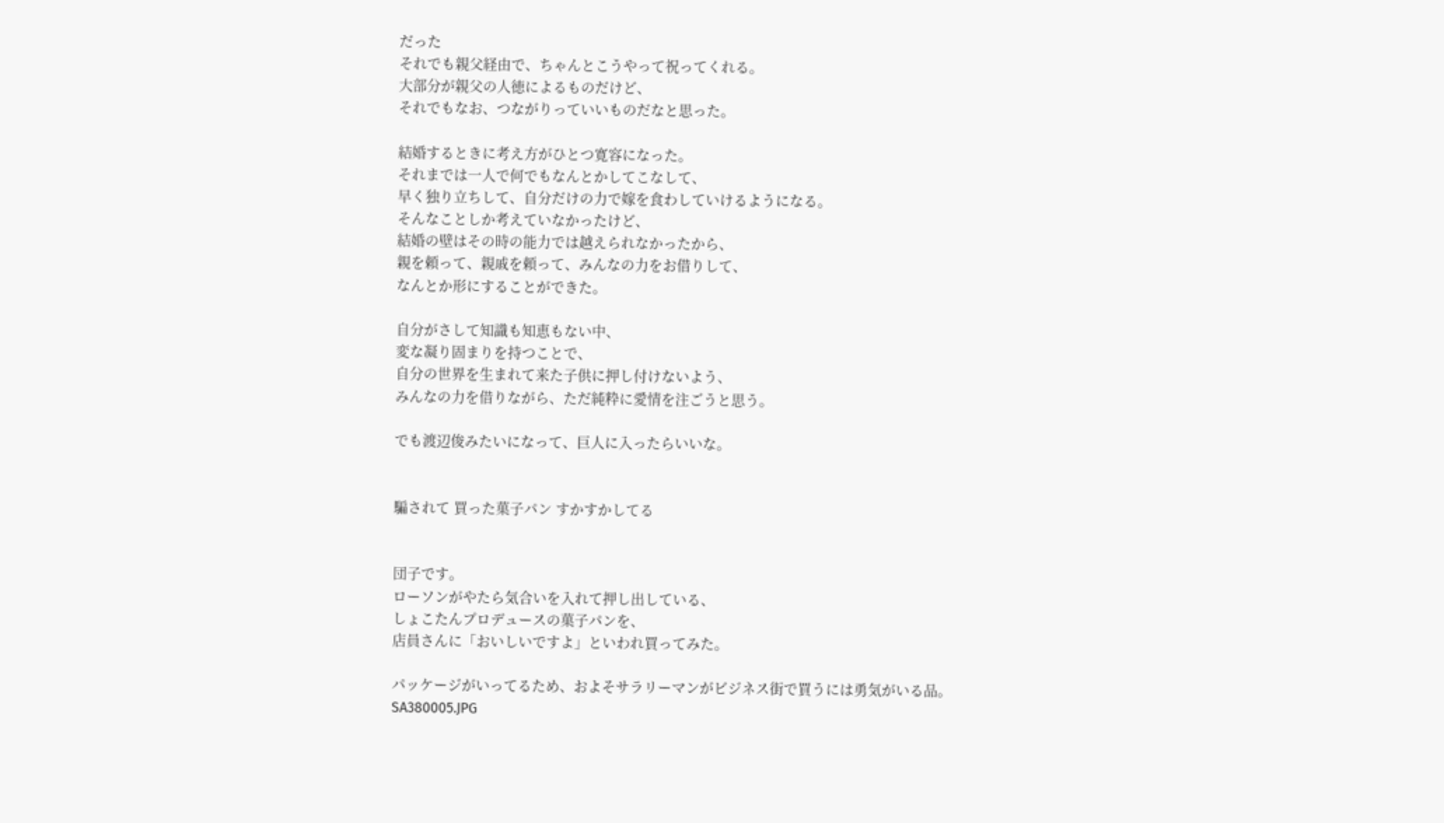だった
それでも親父経由で、ちゃんとこうやって祝ってくれる。
大部分が親父の人徳によるものだけど、
それでもなお、つながりっていいものだなと思った。

結婚するときに考え方がひとつ寛容になった。
それまでは一人で何でもなんとかしてこなして、
早く独り立ちして、自分だけの力で嫁を食わしていけるようになる。
そんなことしか考えていなかったけど、
結婚の壁はその時の能力では越えられなかったから、
親を頼って、親戚を頼って、みんなの力をお借りして、
なんとか形にすることができた。

自分がさして知識も知恵もない中、
変な凝り固まりを持つことで、
自分の世界を生まれて来た子供に押し付けないよう、
みんなの力を借りながら、ただ純粋に愛情を注ごうと思う。

でも渡辺俊みたいになって、巨人に入ったらいいな。


騙されて 買った菓子パン すかすかしてる


団子です。
ローソンがやたら気合いを入れて押し出している、
しょこたんプロデュースの菓子パンを、
店員さんに「おいしいですよ」といわれ買ってみた。

パッケージがいってるため、およそサラリーマンがビジネス街で買うには勇気がいる品。
SA380005.JPG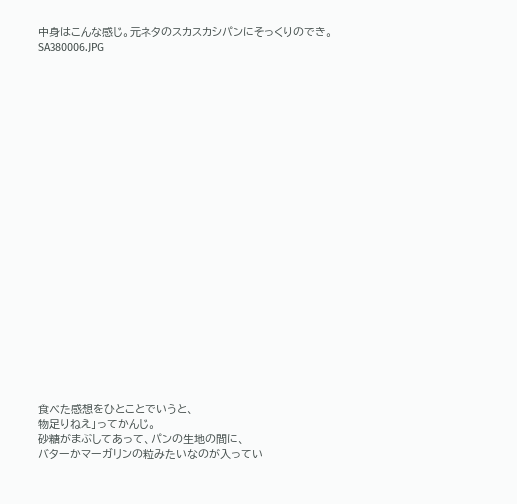中身はこんな感じ。元ネタのスカスカシパンにそっくりのでき。
SA380006.JPG























食べた感想をひとことでいうと、
物足りねえ」ってかんじ。
砂糖がまぶしてあって、パンの生地の間に、
バターかマーガリンの粒みたいなのが入ってい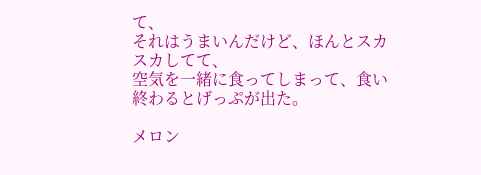て、
それはうまいんだけど、ほんとスカスカしてて、
空気を一緒に食ってしまって、食い終わるとげっぷが出た。

メロン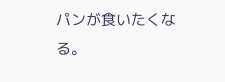パンが食いたくなる。